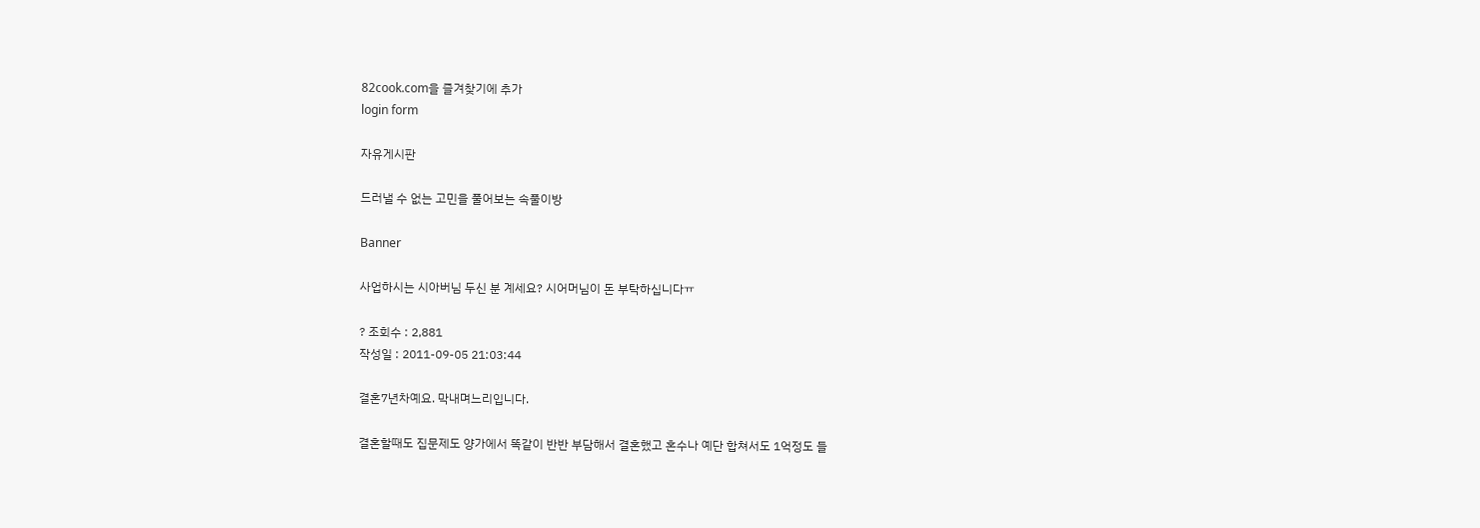82cook.com을 즐겨찾기에 추가
login form

자유게시판

드러낼 수 없는 고민을 풀어보는 속풀이방

Banner

사업하시는 시아버님 두신 분 계세요? 시어머님이 돈 부탁하십니다ㅠ

? 조회수 : 2,881
작성일 : 2011-09-05 21:03:44

결혼7년차예요. 막내며느리입니다.

결혼할때도 집문제도 양가에서 똑같이 반반 부담해서 결혼했고 혼수나 예단 합쳐서도 1억정도 들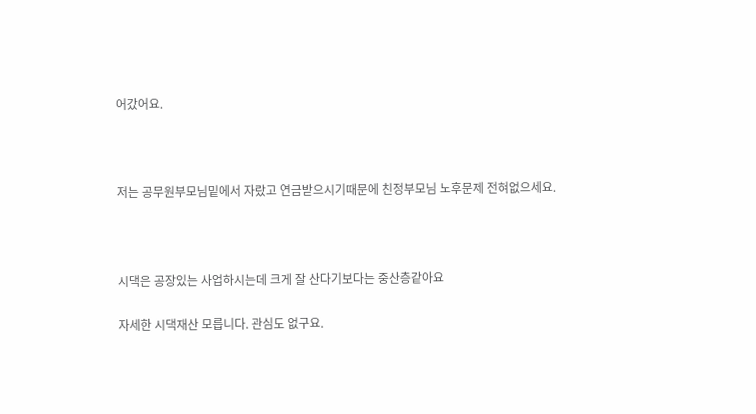어갔어요.



저는 공무원부모님밑에서 자랐고 연금받으시기때문에 친정부모님 노후문제 전혀없으세요.



시댁은 공장있는 사업하시는데 크게 잘 산다기보다는 중산층같아요

자세한 시댁재산 모릅니다. 관심도 없구요.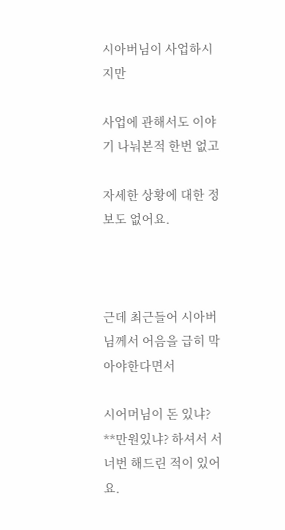시아버님이 사업하시지만

사업에 관해서도 이야기 나눠본적 한번 없고

자세한 상황에 대한 정보도 없어요.



근데 최근들어 시아버님께서 어음을 급히 막아야한다면서

시어머님이 돈 있냐? **만원있냐? 하셔서 서너번 해드린 적이 있어요.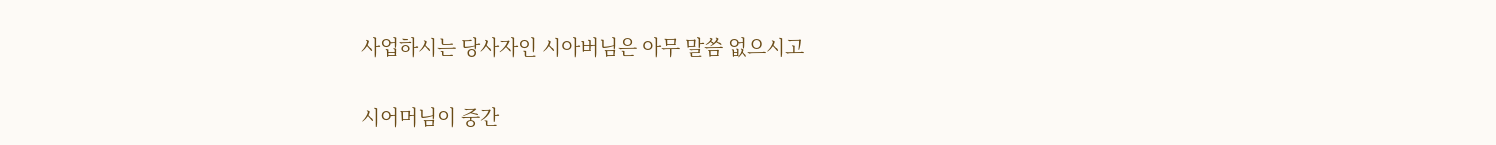사업하시는 당사자인 시아버님은 아무 말씀 없으시고

시어머님이 중간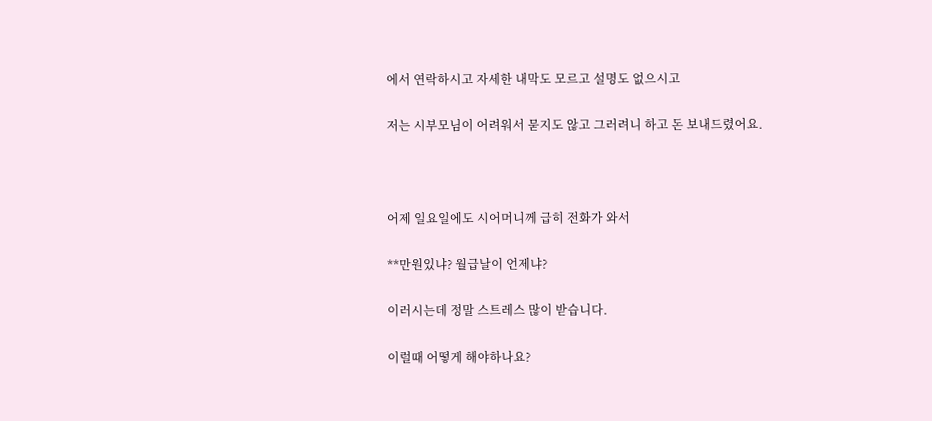에서 연락하시고 자세한 내막도 모르고 설명도 없으시고

저는 시부모님이 어려워서 묻지도 않고 그러려니 하고 돈 보내드렸어요.



어제 일요일에도 시어머니께 급히 전화가 와서

**만원있냐? 월급날이 언제냐?

이러시는데 정말 스트레스 많이 받습니다.

이럴때 어떻게 해야하나요?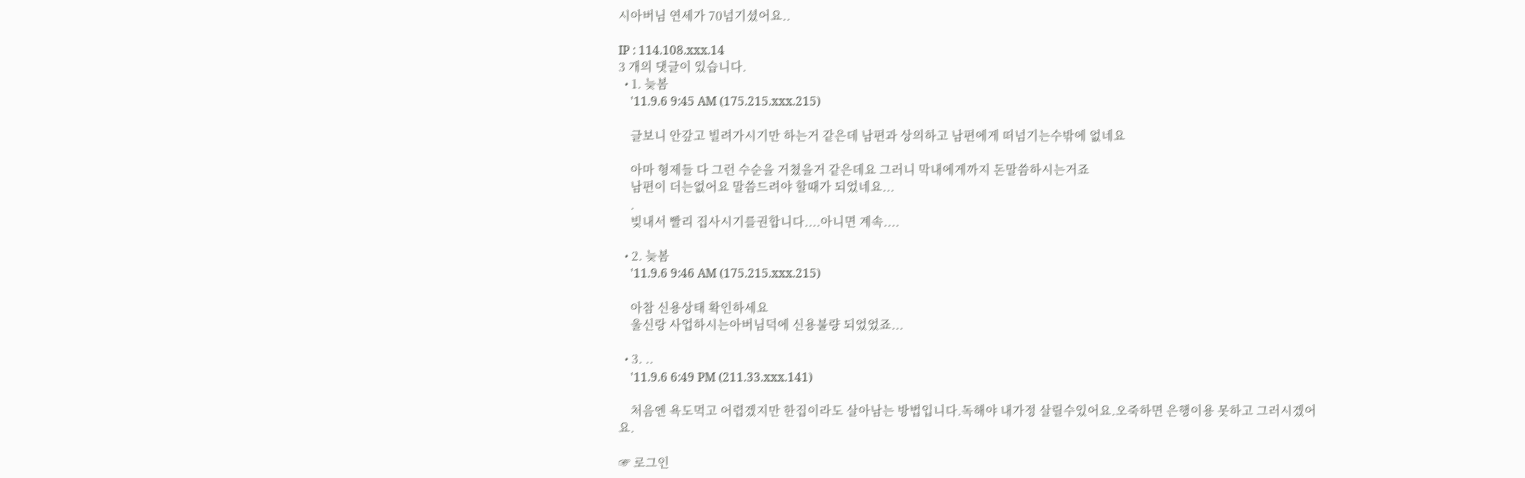시아버님 연세가 70넘기셨어요..

IP : 114.108.xxx.14
3 개의 댓글이 있습니다.
  • 1. 늦봄
    '11.9.6 9:45 AM (175.215.xxx.215)

    글보니 안갚고 빌려가시기만 하는거 같은데 남편과 상의하고 남편에게 떠넘기는수밖에 없네요

    아마 형제들 다 그런 수순을 거쳤을거 같은데요 그러니 막내에게까지 돈말씀하시는거죠
    남편이 더는없어요 말씀드려야 할때가 되었네요...
    .
    빚내서 빨리 집사시기를권합니다....아니면 계속....

  • 2. 늦봄
    '11.9.6 9:46 AM (175.215.xxx.215)

    아참 신용상태 확인하세요
    울신랑 사업하시는아버님덕에 신용불량 되었었죠...

  • 3. ..
    '11.9.6 6:49 PM (211.33.xxx.141)

    처음엔 욕도먹고 어렵겠지만 한집이라도 살아남는 방법입니다.독해야 내가정 살릴수있어요.오죽하면 은행이용 못하고 그러시겠어요.

☞ 로그인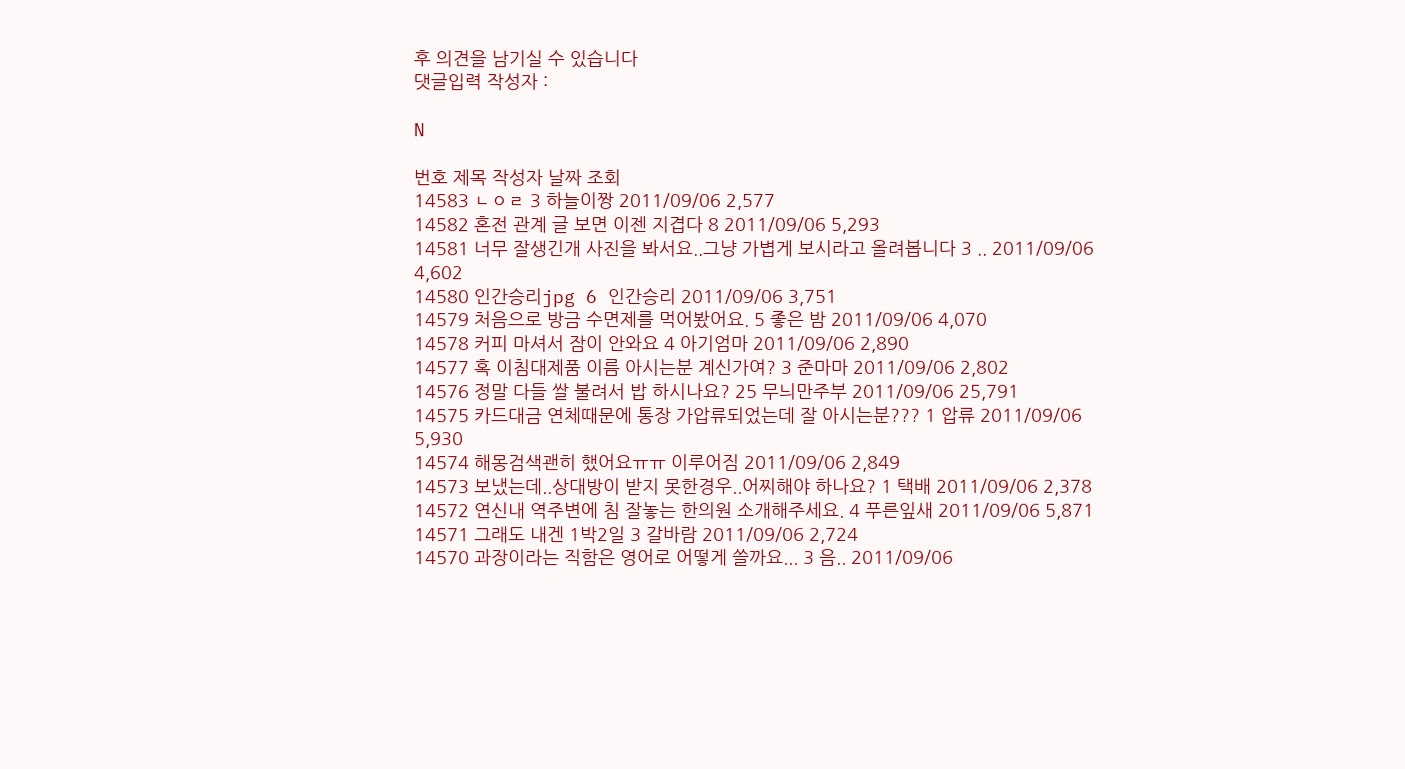후 의견을 남기실 수 있습니다
댓글입력 작성자 :

N

번호 제목 작성자 날짜 조회
14583 ㄴㅇㄹ 3 하늘이짱 2011/09/06 2,577
14582 혼전 관계 글 보면 이젠 지겹다 8 2011/09/06 5,293
14581 너무 잘생긴개 사진을 봐서요..그냥 가볍게 보시라고 올려봅니다 3 .. 2011/09/06 4,602
14580 인간승리jpg 6 인간승리 2011/09/06 3,751
14579 처음으로 방금 수면제를 먹어봤어요. 5 좋은 밤 2011/09/06 4,070
14578 커피 마셔서 잠이 안와요 4 아기엄마 2011/09/06 2,890
14577 혹 이침대제품 이름 아시는분 계신가여? 3 준마마 2011/09/06 2,802
14576 정말 다들 쌀 불려서 밥 하시나요? 25 무늬만주부 2011/09/06 25,791
14575 카드대금 연체때문에 통장 가압류되었는데 잘 아시는분??? 1 압류 2011/09/06 5,930
14574 해몽검색괜히 했어요ㅠㅠ 이루어짐 2011/09/06 2,849
14573 보냈는데..상대방이 받지 못한경우..어찌해야 하나요? 1 택배 2011/09/06 2,378
14572 연신내 역주변에 침 잘놓는 한의원 소개해주세요. 4 푸른잎새 2011/09/06 5,871
14571 그래도 내겐 1박2일 3 갈바람 2011/09/06 2,724
14570 과장이라는 직함은 영어로 어떻게 쓸까요... 3 음.. 2011/09/06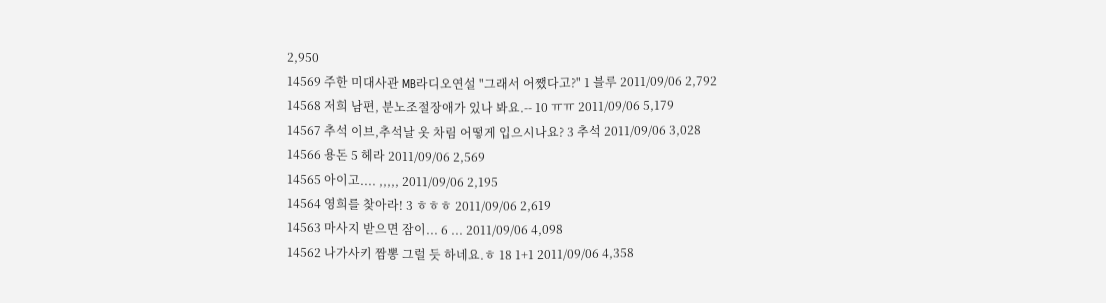2,950
14569 주한 미대사관 MB라디오연설 "그래서 어쨌다고?" 1 블루 2011/09/06 2,792
14568 저희 남편, 분노조절장애가 있나 봐요.-- 10 ㅠㅠ 2011/09/06 5,179
14567 추석 이브,추석날 옷 차림 어떻게 입으시나요? 3 추석 2011/09/06 3,028
14566 용돈 5 헤라 2011/09/06 2,569
14565 아이고.... ,,,,, 2011/09/06 2,195
14564 영희를 찾아라! 3 ㅎㅎㅎ 2011/09/06 2,619
14563 마사지 받으면 잠이... 6 ... 2011/09/06 4,098
14562 나가사키 짬뽕 그럴 듯 하네요.ㅎ 18 1+1 2011/09/06 4,358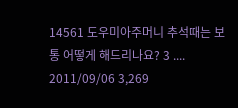14561 도우미아주머니 추석때는 보통 어떻게 해드리나요? 3 .... 2011/09/06 3,269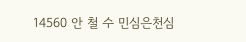14560 안 철 수 민심은천심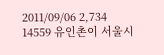2011/09/06 2,734
14559 유인촌이 서울시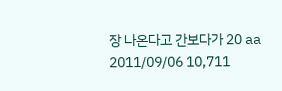장 나온다고 간보다가 20 aa 2011/09/06 10,711